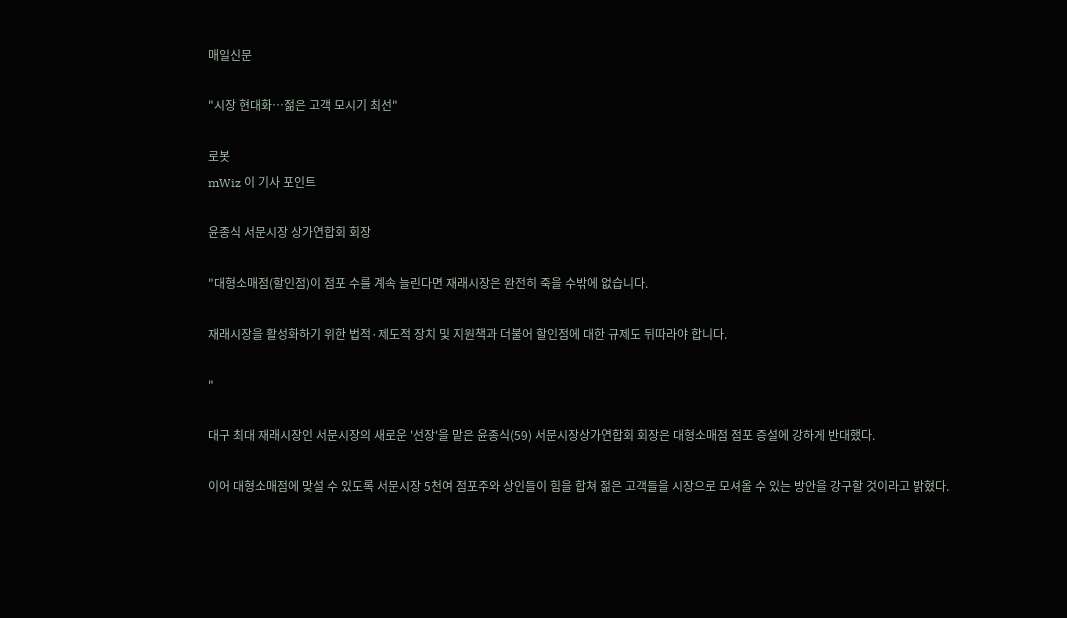매일신문

"시장 현대화…젊은 고객 모시기 최선"

로봇
mWiz 이 기사 포인트

윤종식 서문시장 상가연합회 회장

"대형소매점(할인점)이 점포 수를 계속 늘린다면 재래시장은 완전히 죽을 수밖에 없습니다.

재래시장을 활성화하기 위한 법적·제도적 장치 및 지원책과 더불어 할인점에 대한 규제도 뒤따라야 합니다.

"

대구 최대 재래시장인 서문시장의 새로운 '선장'을 맡은 윤종식(59) 서문시장상가연합회 회장은 대형소매점 점포 증설에 강하게 반대했다.

이어 대형소매점에 맞설 수 있도록 서문시장 5천여 점포주와 상인들이 힘을 합쳐 젊은 고객들을 시장으로 모셔올 수 있는 방안을 강구할 것이라고 밝혔다.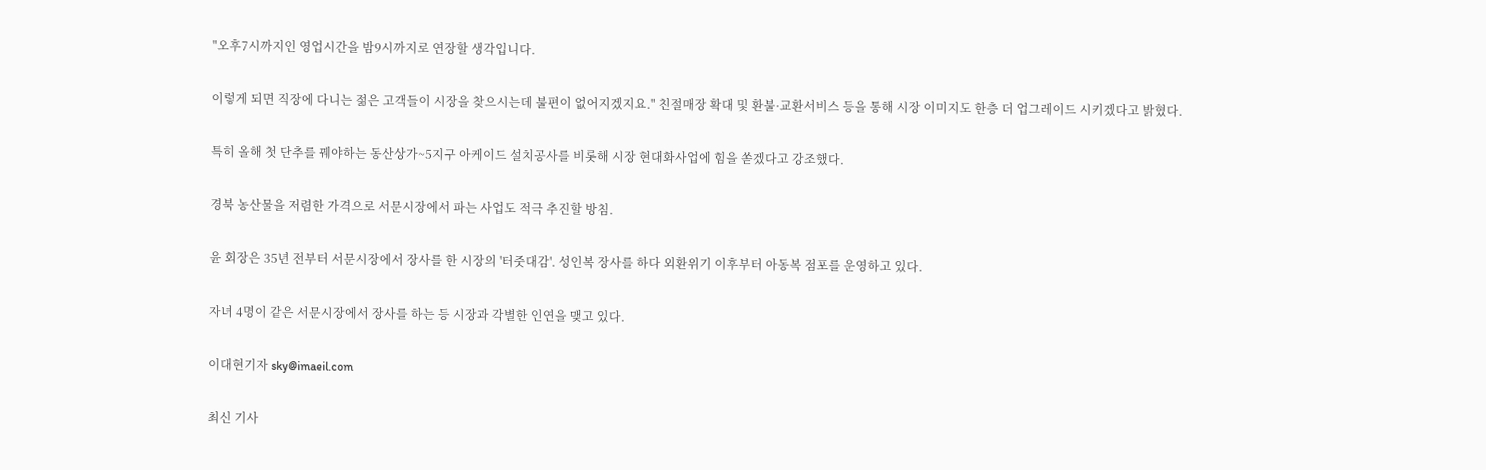"오후7시까지인 영업시간을 밤9시까지로 연장할 생각입니다.

이렇게 되면 직장에 다니는 젊은 고객들이 시장을 찾으시는데 불편이 없어지겠지요." 친절매장 확대 및 환불·교환서비스 등을 통해 시장 이미지도 한층 더 업그레이드 시키겠다고 밝혔다.

특히 올해 첫 단추를 꿰야하는 동산상가~5지구 아케이드 설치공사를 비롯해 시장 현대화사업에 힘을 쏟겠다고 강조했다.

경북 농산물을 저렴한 가격으로 서문시장에서 파는 사업도 적극 추진할 방침.

윤 회장은 35년 전부터 서문시장에서 장사를 한 시장의 '터줏대감'. 성인복 장사를 하다 외환위기 이후부터 아동복 점포를 운영하고 있다.

자녀 4명이 같은 서문시장에서 장사를 하는 등 시장과 각별한 인연을 맺고 있다.

이대현기자 sky@imaeil.com

최신 기사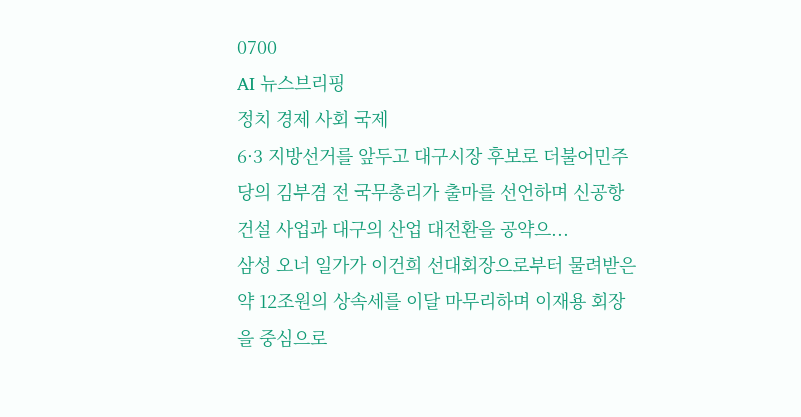0700
AI 뉴스브리핑
정치 경제 사회 국제
6·3 지방선거를 앞두고 대구시장 후보로 더불어민주당의 김부겸 전 국무총리가 출마를 선언하며 신공항 건설 사업과 대구의 산업 대전환을 공약으...
삼성 오너 일가가 이건희 선대회장으로부터 물려받은 약 12조원의 상속세를 이달 마무리하며 이재용 회장을 중심으로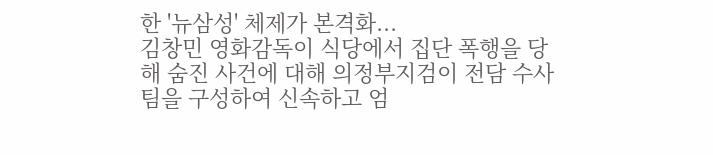한 '뉴삼성' 체제가 본격화...
김창민 영화감독이 식당에서 집단 폭행을 당해 숨진 사건에 대해 의정부지검이 전담 수사팀을 구성하여 신속하고 엄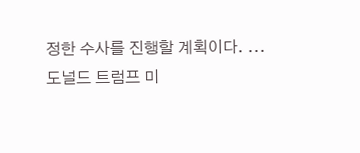정한 수사를 진행할 계획이다. ...
도널드 트럼프 미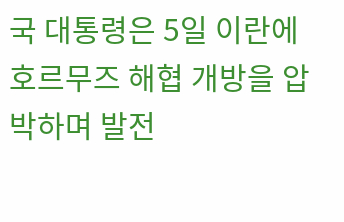국 대통령은 5일 이란에 호르무즈 해협 개방을 압박하며 발전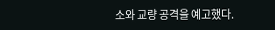소와 교량 공격을 예고했다.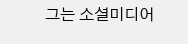그는 소셜미디어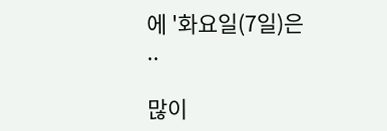에 '화요일(7일)은 ..

많이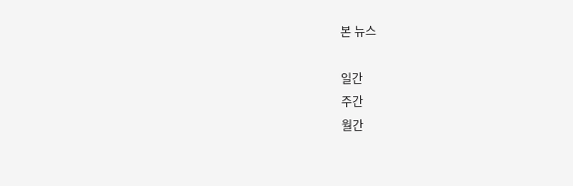본 뉴스

일간
주간
월간